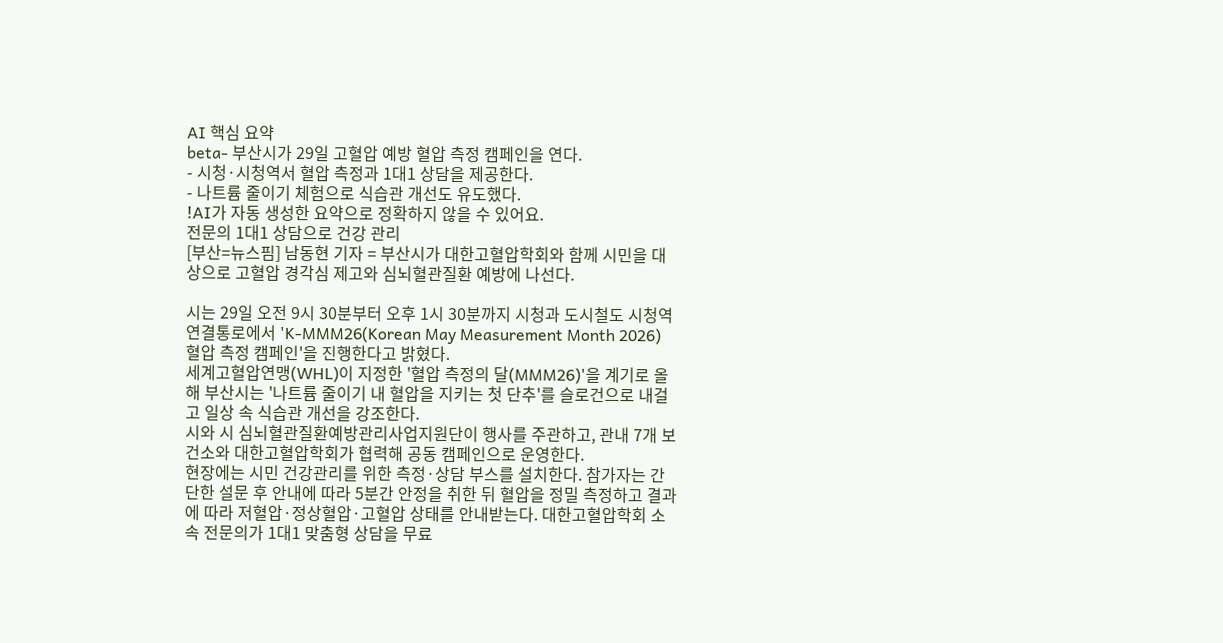AI 핵심 요약
beta- 부산시가 29일 고혈압 예방 혈압 측정 캠페인을 연다.
- 시청·시청역서 혈압 측정과 1대1 상담을 제공한다.
- 나트륨 줄이기 체험으로 식습관 개선도 유도했다.
!AI가 자동 생성한 요약으로 정확하지 않을 수 있어요.
전문의 1대1 상담으로 건강 관리
[부산=뉴스핌] 남동현 기자 = 부산시가 대한고혈압학회와 함께 시민을 대상으로 고혈압 경각심 제고와 심뇌혈관질환 예방에 나선다.

시는 29일 오전 9시 30분부터 오후 1시 30분까지 시청과 도시철도 시청역 연결통로에서 'K-MMM26(Korean May Measurement Month 2026) 혈압 측정 캠페인'을 진행한다고 밝혔다.
세계고혈압연맹(WHL)이 지정한 '혈압 측정의 달(MMM26)'을 계기로 올해 부산시는 '나트륨 줄이기 내 혈압을 지키는 첫 단추'를 슬로건으로 내걸고 일상 속 식습관 개선을 강조한다.
시와 시 심뇌혈관질환예방관리사업지원단이 행사를 주관하고, 관내 7개 보건소와 대한고혈압학회가 협력해 공동 캠페인으로 운영한다.
현장에는 시민 건강관리를 위한 측정·상담 부스를 설치한다. 참가자는 간단한 설문 후 안내에 따라 5분간 안정을 취한 뒤 혈압을 정밀 측정하고 결과에 따라 저혈압·정상혈압·고혈압 상태를 안내받는다. 대한고혈압학회 소속 전문의가 1대1 맞춤형 상담을 무료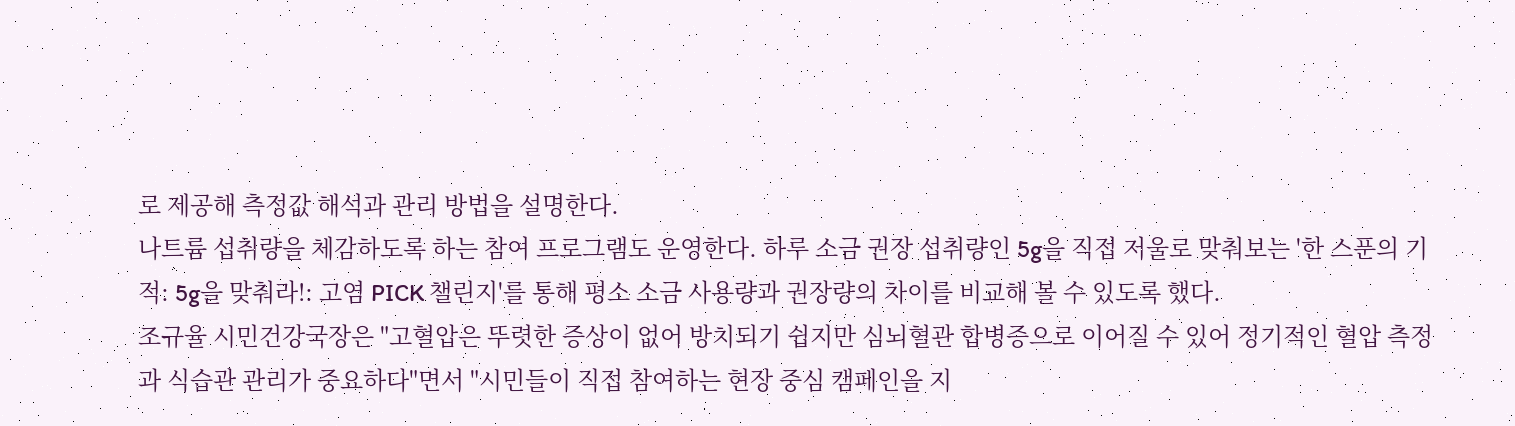로 제공해 측정값 해석과 관리 방법을 설명한다.
나트륨 섭취량을 체감하도록 하는 참여 프로그램도 운영한다. 하루 소금 권장 섭취량인 5g을 직접 저울로 맞춰보는 '한 스푼의 기적: 5g을 맞춰라!: 고염 PICK 챌린지'를 통해 평소 소금 사용량과 권장량의 차이를 비교해 볼 수 있도록 했다.
조규율 시민건강국장은 "고혈압은 뚜렷한 증상이 없어 방치되기 쉽지만 심뇌혈관 합병증으로 이어질 수 있어 정기적인 혈압 측정과 식습관 관리가 중요하다"면서 "시민들이 직접 참여하는 현장 중심 캠페인을 지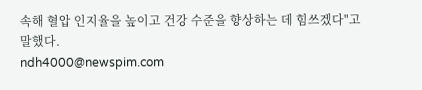속해 혈압 인지율을 높이고 건강 수준을 향상하는 데 힘쓰겠다"고 말했다.
ndh4000@newspim.com